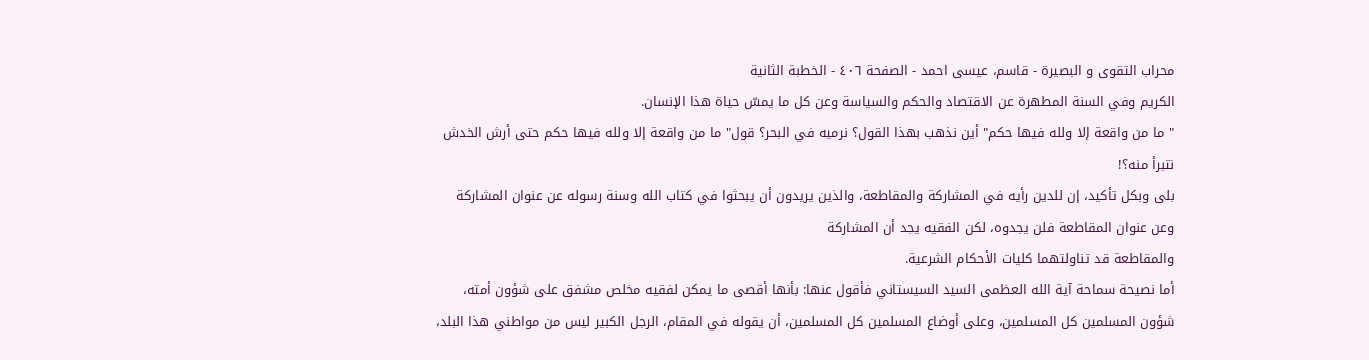محراب التقوى و البصيرة - قاسم، عيسى احمد - الصفحة ٤٠٦ - الخطبة الثانية
الكريم وفي السنة المطهرة عن الاقتصاد والحكم والسياسة وعن كل ما يمسّ حياة هذا الإنسان.
" ما من واقعة إلا ولله فيها حكم" أين نذهب بهذا القول؟ نرميه في البحر؟ قول" ما من واقعة إلا ولله فيها حكم حتى أرش الخدش نتبرأ منه؟!
بلى وبكل تأكيد، إن للدين رأيه في المشاركة والمقاطعة، والذين يريدون أن يبحثوا في كتاب الله وسنة رسوله عن عنوان المشاركة وعن عنوان المقاطعة فلن يجدوه، لكن الفقيه يجد أن المشاركة
والمقاطعة قد تناولتهما كليات الأحكام الشرعية.
أما نصيحة سماحة آية الله العظمى السيد السيستاني فأقول عنها: بأنها أقصى ما يمكن لفقيه مخلص مشفق على شؤون أمته، شؤون المسلمين كل المسلمين، وعلى أوضاع المسلمين كل المسلمين، أن يقوله في المقام، الرجل الكبير ليس من مواطني هذا البلد،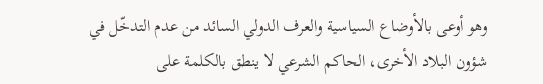وهو أوعى بالأوضاع السياسية والعرف الدولي السائد من عدم التدخّل في شؤون البلاد الأخرى، الحاكم الشرعي لا ينطق بالكلمة على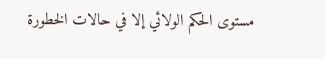مستوى الحكم الولائي إلا في حالات الخطورة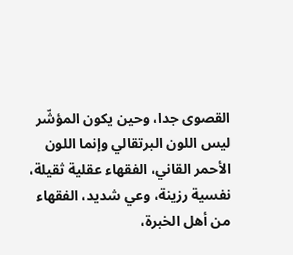القصوى جدا، وحين يكون المؤشّر ليس اللون البرتقالي وإنما اللون الأحمر القاني، الفقهاء عقلية ثقيلة، نفسية رزينة، وعي شديد، الفقهاء من أهل الخبرة،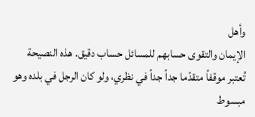وأهل
الإيمان والتقوى حسابهم للمسائل حساب دقيق. هذه النصيحة تُعتبر موقفاً متقدّما جداً جداً في نظري، ولو كان الرجل في بلده وهو مبسوط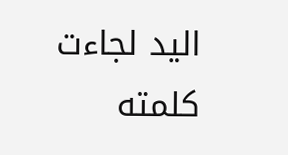اليد لجاءت كلمته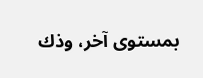بمستوى آخر، وذك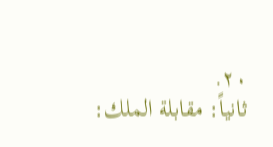٢٠.
ثانياً: مقابلة الملك: